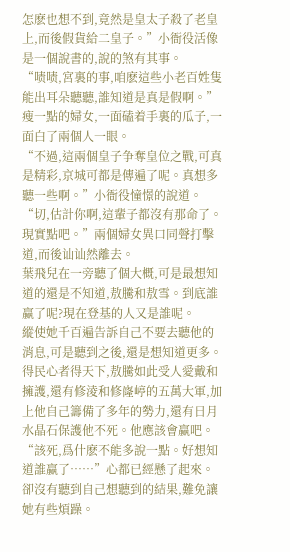怎麽也想不到,竟然是皇太子殺了老皇上,而後假貨給二皇子。”小衙役活像是一個說書的,說的煞有其事。
“啧啧,宮裏的事,咱麽這些小老百姓隻能出耳朵聽聽,誰知道是真是假啊。”瘦一點的婦女,一面磕着手裏的瓜子,一面白了兩個人一眼。
“不過,這兩個皇子争奪皇位之戰,可真是精彩,京城可都是傳遍了呢。真想多聽一些啊。”小衙役憧憬的說道。
“切,估計你啊,這輩子都沒有那命了。現實點吧。”兩個婦女異口同聲打擊道,而後讪讪然離去。
葉飛兒在一旁聽了個大概,可是最想知道的還是不知道,敖騰和敖雪。到底誰赢了呢?現在登基的人又是誰呢。
縱使她千百遍告訴自己不要去聽他的消息,可是聽到之後,還是想知道更多。
得民心者得天下,敖騰如此受人愛戴和擁護,還有修淩和修嶐嵉的五萬大軍,加上他自己籌備了多年的勢力,還有日月水晶石保護他不死。他應該會赢吧。
“該死,爲什麽不能多說一點。好想知道誰赢了……”心都已經懸了起來。卻沒有聽到自己想聽到的結果,難免讓她有些煩躁。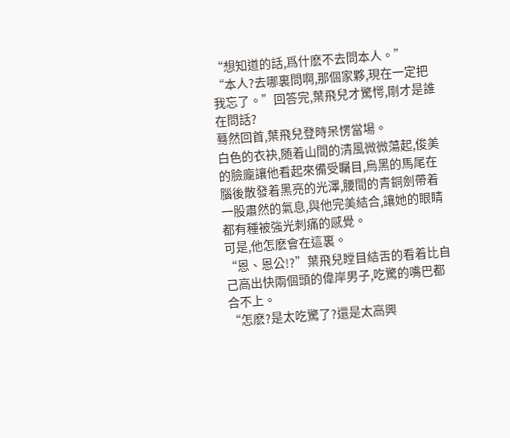“想知道的話,爲什麽不去問本人。”
“本人?去哪裏問啊,那個家夥,現在一定把我忘了。”回答完,葉飛兒才驚愕,剛才是誰在問話?
蓦然回首,葉飛兒登時呆愣當場。
白色的衣袂,随着山間的清風微微蕩起,俊美的臉龐讓他看起來備受矚目,烏黑的馬尾在腦後散發着黑亮的光澤,腰間的青銅劍帶着一股肅然的氣息,與他完美結合,讓她的眼睛都有種被強光刺痛的感覺。
可是,他怎麽會在這裏。
“恩、恩公!?”葉飛兒瞠目結舌的看着比自己高出快兩個頭的偉岸男子,吃驚的嘴巴都合不上。
“怎麽?是太吃驚了?還是太高興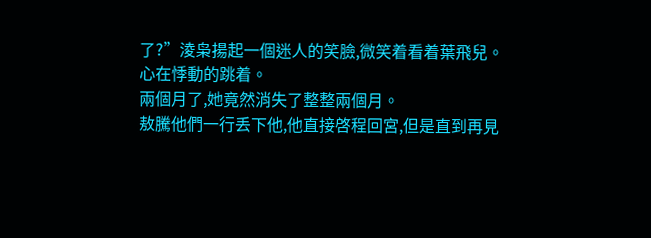了?”淩枭揚起一個迷人的笑臉,微笑着看着葉飛兒。
心在悸動的跳着。
兩個月了,她竟然消失了整整兩個月。
敖騰他們一行丢下他,他直接啓程回宮,但是直到再見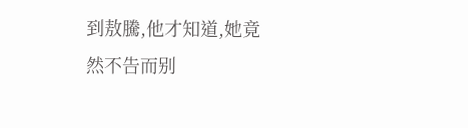到敖騰,他才知道,她竟然不告而别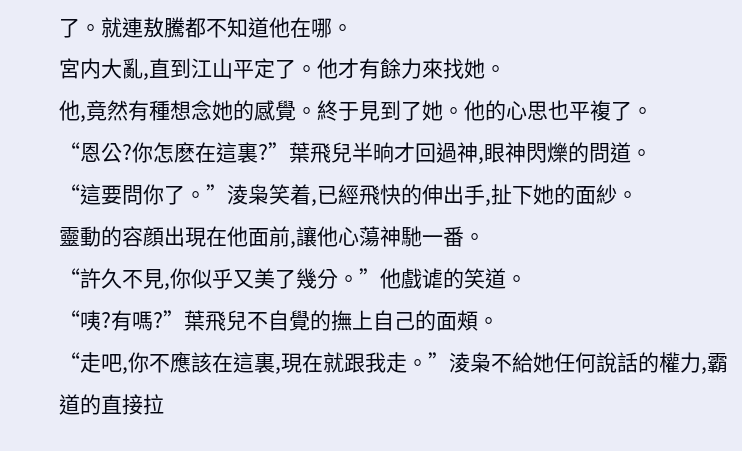了。就連敖騰都不知道他在哪。
宮内大亂,直到江山平定了。他才有餘力來找她。
他,竟然有種想念她的感覺。終于見到了她。他的心思也平複了。
“恩公?你怎麽在這裏?”葉飛兒半晌才回過神,眼神閃爍的問道。
“這要問你了。”淩枭笑着,已經飛快的伸出手,扯下她的面紗。
靈動的容顔出現在他面前,讓他心蕩神馳一番。
“許久不見,你似乎又美了幾分。”他戲谑的笑道。
“咦?有嗎?”葉飛兒不自覺的撫上自己的面頰。
“走吧,你不應該在這裏,現在就跟我走。”淩枭不給她任何說話的權力,霸道的直接拉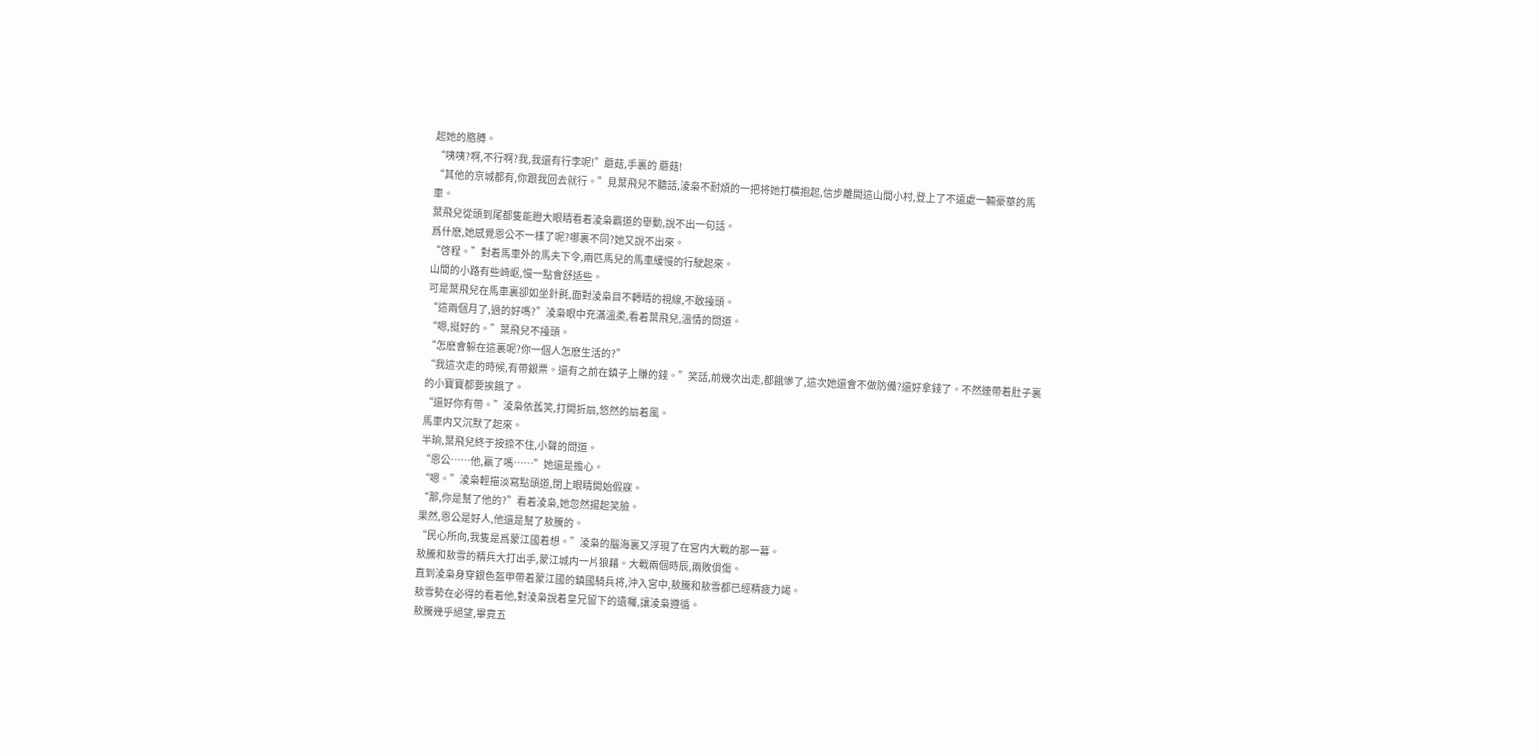起她的胳膊。
“咦咦?啊,不行啊?我,我還有行李呢!”蘑菇,手裏的 蘑菇!
“其他的京城都有,你跟我回去就行。”見葉飛兒不聽話,淩枭不耐煩的一把将她打橫抱起,信步離開這山間小村,登上了不遠處一輛豪華的馬車。
葉飛兒從頭到尾都隻能瞪大眼睛看着淩枭霸道的舉動,說不出一句話。
爲什麽,她感覺恩公不一樣了呢?哪裏不同?她又說不出來。
“啓程。”對着馬車外的馬夫下令,兩匹馬兒的馬車緩慢的行駛起來。
山間的小路有些崎岖,慢一點會舒适些。
可是葉飛兒在馬車裏卻如坐針氈,面對淩枭目不轉睛的視線,不敢擡頭。
“這兩個月了,過的好嗎?”淩枭眼中充滿溫柔,看着葉飛兒,溫情的問道。
“嗯,挺好的。”葉飛兒不擡頭。
“怎麽會躲在這裏呢?你一個人怎麽生活的?”
“我這次走的時候,有帶銀票。還有之前在鎮子上賺的錢。”笑話,前幾次出走,都餓慘了,這次她還會不做防備?還好拿錢了。不然連帶着肚子裏的小寶寶都要挨餓了。
“還好你有帶。”淩枭依舊笑,打開折扇,悠然的扇着風。
馬車内又沉默了起來。
半晌,葉飛兒終于按捺不住,小聲的問道。
“恩公……他,赢了嗎……”她還是擔心。
“嗯。”淩枭輕描淡寫點頭道,閉上眼睛開始假寐。
“那,你是幫了他的?”看着淩枭,她忽然揚起笑臉。
果然,恩公是好人,他還是幫了敖騰的。
“民心所向,我隻是爲蒙江國着想。”淩枭的腦海裏又浮現了在宮内大戰的那一幕。
敖騰和敖雪的精兵大打出手,蒙江城内一片狼藉。大戰兩個時辰,兩敗俱傷。
直到淩枭身穿銀色盔甲帶着蒙江國的鎮國騎兵将,沖入宮中,敖騰和敖雪都已經精疲力竭。
敖雪勢在必得的看着他,對淩枭說着皇兄留下的遺囑,讓淩枭遵循。
敖騰幾乎絕望,畢竟五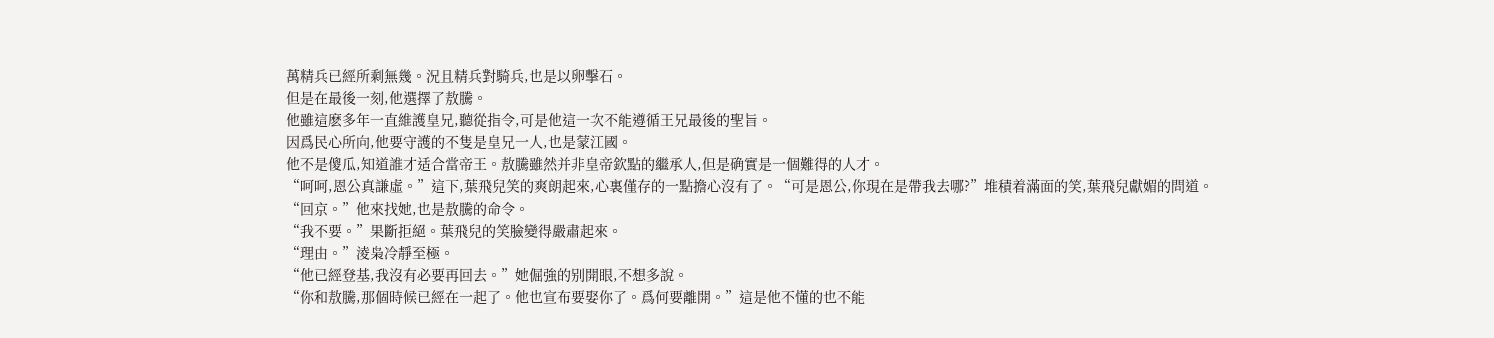萬精兵已經所剩無幾。況且精兵對騎兵,也是以卵擊石。
但是在最後一刻,他選擇了敖騰。
他雖這麽多年一直維護皇兄,聽從指令,可是他這一次不能遵循王兄最後的聖旨。
因爲民心所向,他要守護的不隻是皇兄一人,也是蒙江國。
他不是傻瓜,知道誰才适合當帝王。敖騰雖然并非皇帝欽點的繼承人,但是确實是一個難得的人才。
“呵呵,恩公真謙虛。”這下,葉飛兒笑的爽朗起來,心裏僅存的一點擔心沒有了。“可是恩公,你現在是帶我去哪?”堆積着滿面的笑,葉飛兒獻媚的問道。
“回京。”他來找她,也是敖騰的命令。
“我不要。”果斷拒絕。葉飛兒的笑臉變得嚴肅起來。
“理由。”淩枭冷靜至極。
“他已經登基,我沒有必要再回去。”她倔強的别開眼,不想多說。
“你和敖騰,那個時候已經在一起了。他也宣布要娶你了。爲何要離開。”這是他不懂的也不能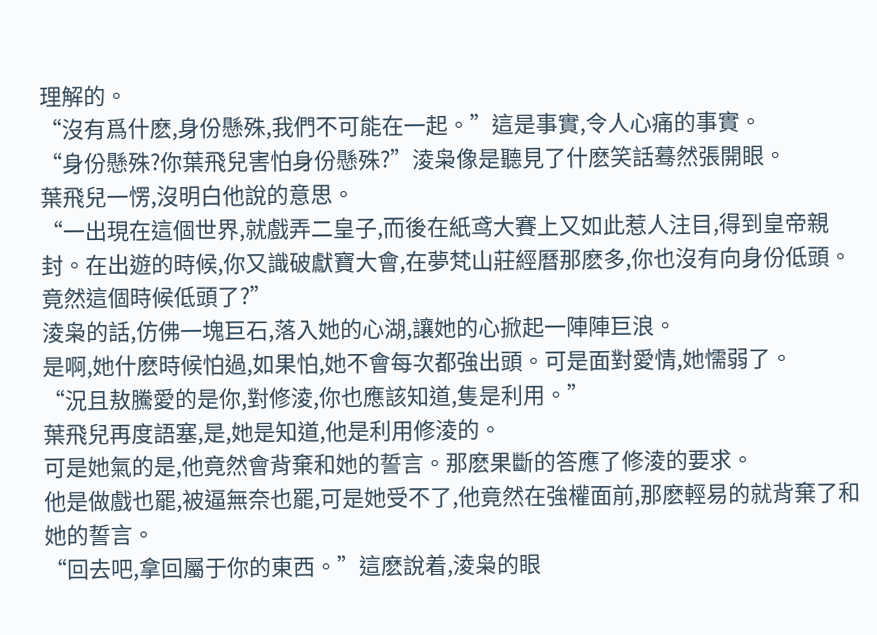理解的。
“沒有爲什麽,身份懸殊,我們不可能在一起。”這是事實,令人心痛的事實。
“身份懸殊?你葉飛兒害怕身份懸殊?”淩枭像是聽見了什麽笑話蓦然張開眼。
葉飛兒一愣,沒明白他說的意思。
“一出現在這個世界,就戲弄二皇子,而後在紙鸢大賽上又如此惹人注目,得到皇帝親封。在出遊的時候,你又識破獻寶大會,在夢梵山莊經曆那麽多,你也沒有向身份低頭。竟然這個時候低頭了?”
淩枭的話,仿佛一塊巨石,落入她的心湖,讓她的心掀起一陣陣巨浪。
是啊,她什麽時候怕過,如果怕,她不會每次都強出頭。可是面對愛情,她懦弱了。
“況且敖騰愛的是你,對修淩,你也應該知道,隻是利用。”
葉飛兒再度語塞,是,她是知道,他是利用修淩的。
可是她氣的是,他竟然會背棄和她的誓言。那麽果斷的答應了修淩的要求。
他是做戲也罷,被逼無奈也罷,可是她受不了,他竟然在強權面前,那麽輕易的就背棄了和她的誓言。
“回去吧,拿回屬于你的東西。”這麽說着,淩枭的眼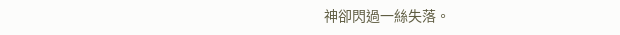神卻閃過一絲失落。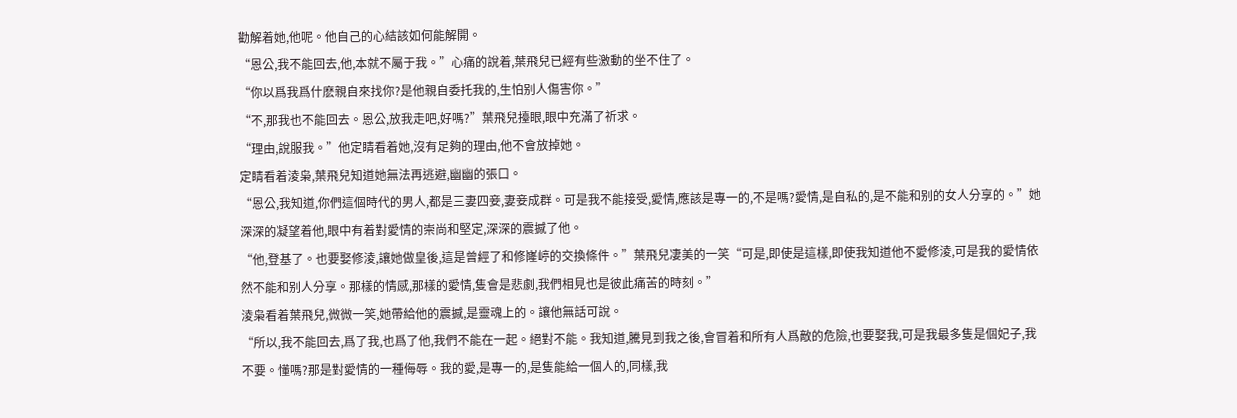勸解着她,他呢。他自己的心結該如何能解開。
“恩公,我不能回去,他,本就不屬于我。”心痛的說着,葉飛兒已經有些激動的坐不住了。
“你以爲我爲什麽親自來找你?是他親自委托我的,生怕别人傷害你。”
“不,那我也不能回去。恩公,放我走吧,好嗎?”葉飛兒擡眼,眼中充滿了祈求。
“理由,說服我。”他定睛看着她,沒有足夠的理由,他不會放掉她。
定睛看着淩枭,葉飛兒知道她無法再逃避,幽幽的張口。
“恩公,我知道,你們這個時代的男人,都是三妻四妾,妻妾成群。可是我不能接受,愛情,應該是專一的,不是嗎?愛情,是自私的,是不能和别的女人分享的。”她深深的凝望着他,眼中有着對愛情的崇尚和堅定,深深的震撼了他。
“他,登基了。也要娶修淩,讓她做皇後,這是曾經了和修嶐嵉的交換條件。”葉飛兒凄美的一笑“可是,即使是這樣,即使我知道他不愛修淩,可是我的愛情依然不能和别人分享。那樣的情感,那樣的愛情,隻會是悲劇,我們相見也是彼此痛苦的時刻。”
淩枭看着葉飛兒,微微一笑,她帶給他的震撼,是靈魂上的。讓他無話可說。
“所以,我不能回去,爲了我,也爲了他,我們不能在一起。絕對不能。我知道,騰見到我之後,會冒着和所有人爲敵的危險,也要娶我,可是我最多隻是個妃子,我不要。懂嗎?那是對愛情的一種侮辱。我的愛,是專一的,是隻能給一個人的,同樣,我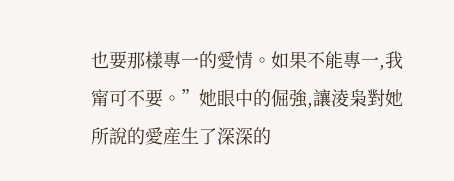也要那樣專一的愛情。如果不能專一,我甯可不要。”她眼中的倔強,讓淩枭對她所說的愛産生了深深的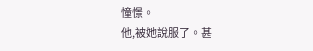憧憬。
他,被她說服了。甚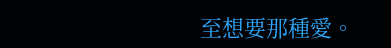至想要那種愛。